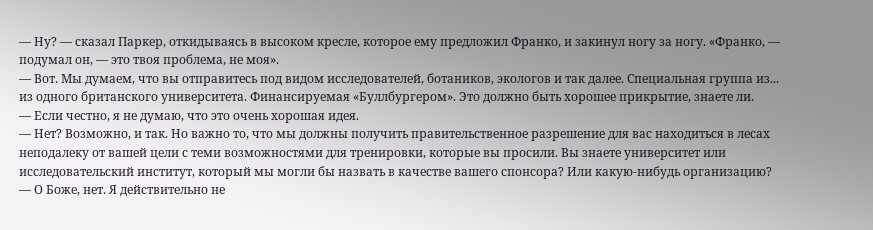— Ну? — сказал Паркер, откидываясь в высоком кресле, которое ему предложил Франко, и закинул ногу за ногу. «Франко, — подумал он, — это твоя проблема, не моя».
— Вот. Мы думаем, что вы отправитесь под видом исследователей, ботаников, экологов и так далее. Специальная группа из... из одного британского университета. Финансируемая «Буллбургером». Это должно быть хорошее прикрытие, знаете ли.
— Если честно, я не думаю, что это очень хорошая идея.
— Нет? Возможно, и так. Но важно то, что мы должны получить правительственное разрешение для вас находиться в лесах неподалеку от вашей цели с теми возможностями для тренировки, которые вы просили. Вы знаете университет или исследовательский институт, который мы могли бы назвать в качестве вашего спонсора? Или какую-нибудь организацию?
— О Боже, нет. Я действительно не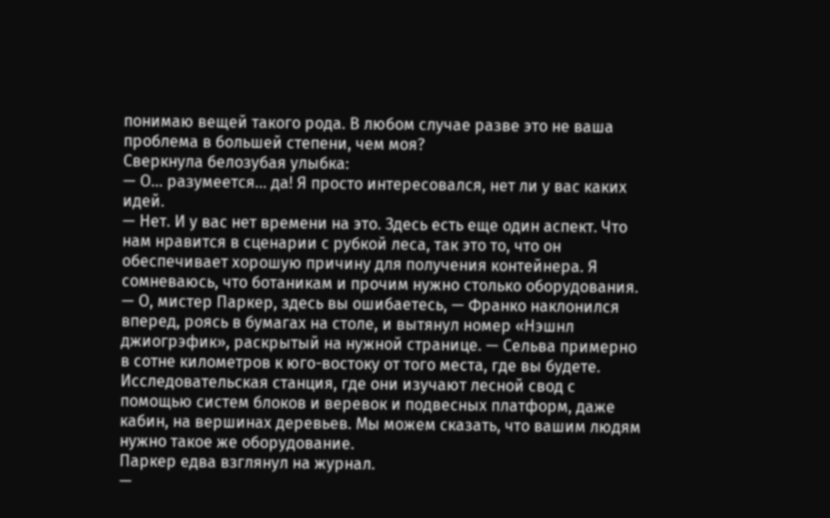понимаю вещей такого рода. В любом случае разве это не ваша проблема в большей степени, чем моя?
Сверкнула белозубая улыбка:
— О... разумеется... да! Я просто интересовался, нет ли у вас каких идей.
— Нет. И у вас нет времени на это. Здесь есть еще один аспект. Что нам нравится в сценарии с рубкой леса, так это то, что он обеспечивает хорошую причину для получения контейнера. Я сомневаюсь, что ботаникам и прочим нужно столько оборудования.
— О, мистер Паркер, здесь вы ошибаетесь, — Франко наклонился вперед, роясь в бумагах на столе, и вытянул номер «Нэшнл джиогрэфик», раскрытый на нужной странице. — Сельва примерно в сотне километров к юго-востоку от того места, где вы будете. Исследовательская станция, где они изучают лесной свод с помощью систем блоков и веревок и подвесных платформ, даже кабин, на вершинах деревьев. Мы можем сказать, что вашим людям нужно такое же оборудование.
Паркер едва взглянул на журнал.
—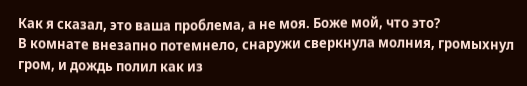Как я сказал, это ваша проблема, а не моя. Боже мой, что это?
В комнате внезапно потемнело, снаружи сверкнула молния, громыхнул гром, и дождь полил как из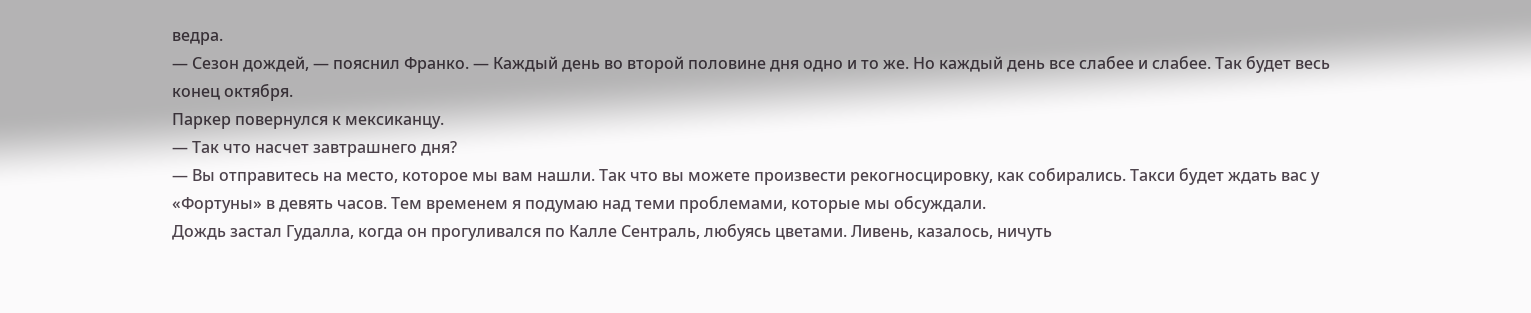ведра.
— Сезон дождей, — пояснил Франко. — Каждый день во второй половине дня одно и то же. Но каждый день все слабее и слабее. Так будет весь конец октября.
Паркер повернулся к мексиканцу.
— Так что насчет завтрашнего дня?
— Вы отправитесь на место, которое мы вам нашли. Так что вы можете произвести рекогносцировку, как собирались. Такси будет ждать вас у «Фортуны» в девять часов. Тем временем я подумаю над теми проблемами, которые мы обсуждали.
Дождь застал Гудалла, когда он прогуливался по Калле Сентраль, любуясь цветами. Ливень, казалось, ничуть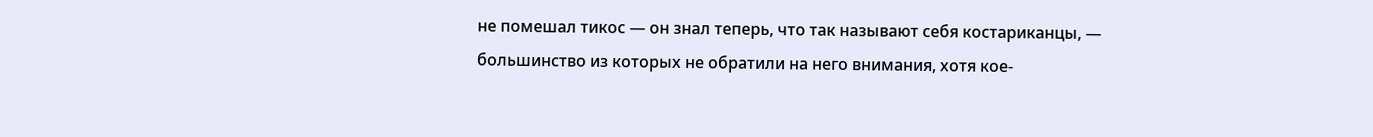не помешал тикос — он знал теперь, что так называют себя костариканцы, — большинство из которых не обратили на него внимания, хотя кое-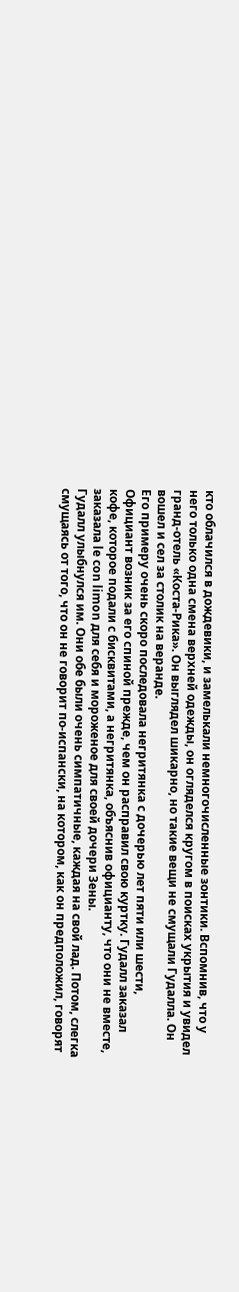кто облачился в дождевики, и замелькали немногочисленные зонтики. Вспомнив, что у него только одна смена верхней одежды, он огляделся кругом в поисках укрытия и увидел гранд-отель «Коста-Рика». Он выглядел шикарно, но такие вещи не смущали Гудалла. Он вошел и сел за столик на веранде.
Его примеру очень скоро последовала негритянка с дочерью лет пяти или шести, Официант возник за его спиной прежде, чем он расправил свою куртку. Гудалл заказал кофе, которое подали с бисквитами, а негритянка, объяснив официанту, что они не вместе, заказала le con limon для себя и мороженое для своей дочери Зены.
Гудалл улыбнулся им. Они обе были очень симпатичные, каждая на свой лад. Потом, слегка смущаясь от того, что он не говорит по-испански, на котором, как он предположил, говорят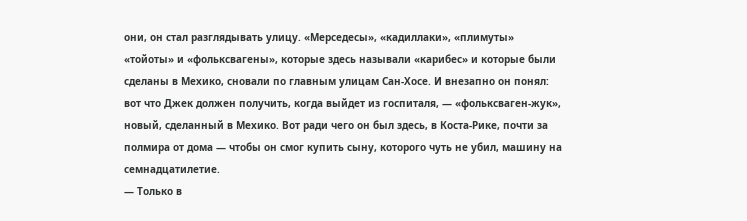они, он стал разглядывать улицу. «Мерседесы», «кадиллаки», «плимуты» «тойоты» и «фольксвагены», которые здесь называли «карибес» и которые были сделаны в Мехико, сновали по главным улицам Сан-Хосе. И внезапно он понял: вот что Джек должен получить, когда выйдет из госпиталя, — «фольксваген-жук», новый, сделанный в Мехико. Вот ради чего он был здесь, в Коста-Рике, почти за полмира от дома — чтобы он смог купить сыну, которого чуть не убил, машину на семнадцатилетие.
— Только в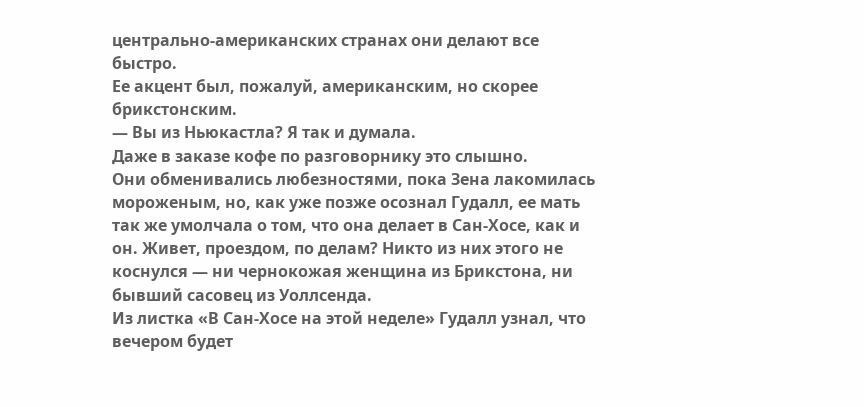центрально-американских странах они делают все быстро.
Ее акцент был, пожалуй, американским, но скорее брикстонским.
— Вы из Ньюкастла? Я так и думала.
Даже в заказе кофе по разговорнику это слышно.
Они обменивались любезностями, пока Зена лакомилась мороженым, но, как уже позже осознал Гудалл, ее мать так же умолчала о том, что она делает в Сан-Хосе, как и он. Живет, проездом, по делам? Никто из них этого не коснулся — ни чернокожая женщина из Брикстона, ни бывший сасовец из Уоллсенда.
Из листка «В Сан-Хосе на этой неделе» Гудалл узнал, что вечером будет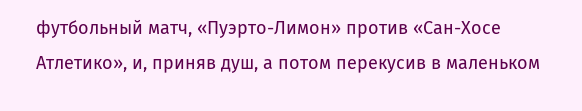футбольный матч, «Пуэрто-Лимон» против «Сан-Хосе Атлетико», и, приняв душ, а потом перекусив в маленьком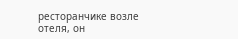ресторанчике возле отеля, он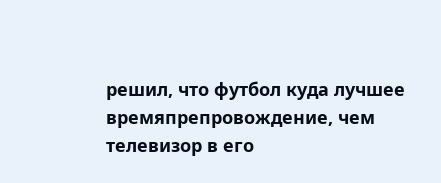решил, что футбол куда лучшее времяпрепровождение, чем телевизор в его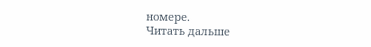номере.
Читать дальше